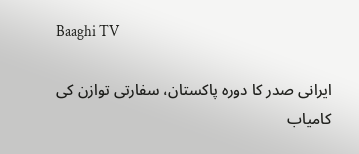Baaghi TV

ایرانی صدر کا دورہ پاکستان، سفارتی توازن کی کامیاب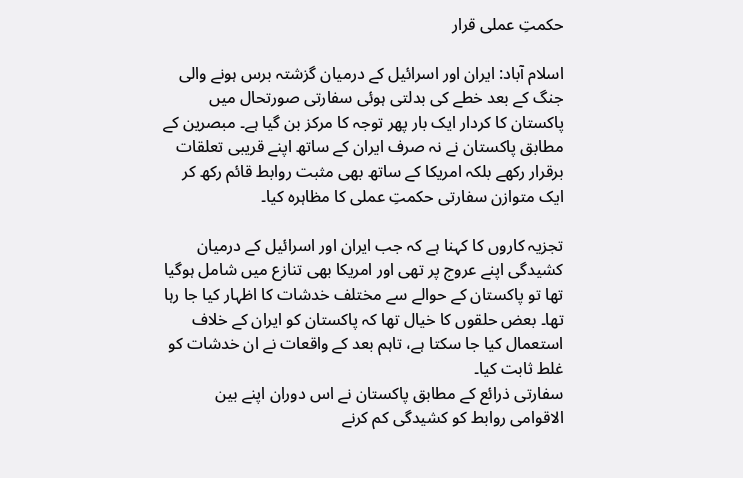حکمتِ عملی قرار

اسلام آباد: ایران اور اسرائیل کے درمیان گزشتہ برس ہونے والی جنگ کے بعد خطے کی بدلتی ہوئی سفارتی صورتحال میں پاکستان کا کردار ایک بار پھر توجہ کا مرکز بن گیا ہے۔ مبصرین کے مطابق پاکستان نے نہ صرف ایران کے ساتھ اپنے قریبی تعلقات برقرار رکھے بلکہ امریکا کے ساتھ بھی مثبت روابط قائم رکھ کر ایک متوازن سفارتی حکمتِ عملی کا مظاہرہ کیا۔

تجزیہ کاروں کا کہنا ہے کہ جب ایران اور اسرائیل کے درمیان کشیدگی اپنے عروج پر تھی اور امریکا بھی تنازع میں شامل ہوگیا تھا تو پاکستان کے حوالے سے مختلف خدشات کا اظہار کیا جا رہا تھا۔ بعض حلقوں کا خیال تھا کہ پاکستان کو ایران کے خلاف استعمال کیا جا سکتا ہے، تاہم بعد کے واقعات نے ان خدشات کو غلط ثابت کیا۔
سفارتی ذرائع کے مطابق پاکستان نے اس دوران اپنے بین الاقوامی روابط کو کشیدگی کم کرنے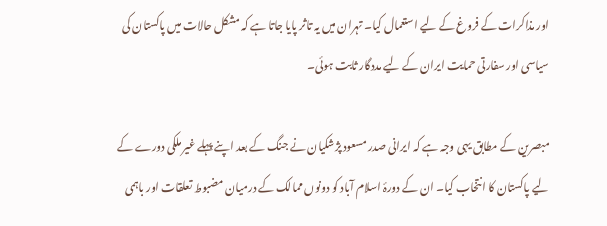اور مذاکرات کے فروغ کے لیے استعمال کیا۔ تہران میں یہ تاثر پایا جاتا ہے کہ مشکل حالات میں پاکستان کی سیاسی اور سفارتی حمایت ایران کے لیے مددگار ثابت ہوئی۔

مبصرین کے مطابق یہی وجہ ہے کہ ایرانی صدر مسعود پژشکیان نے جنگ کے بعد اپنے پہلے غیر ملکی دورے کے لیے پاکستان کا انتخاب کیا۔ ان کے دورۂ اسلام آباد کو دونوں ممالک کے درمیان مضبوط تعلقات اور باہمی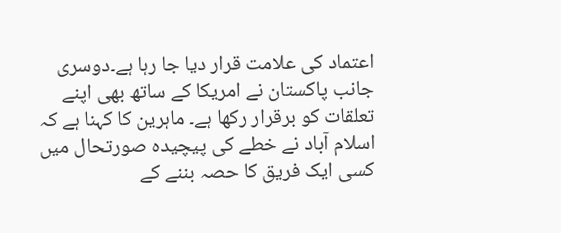اعتماد کی علامت قرار دیا جا رہا ہے۔دوسری جانب پاکستان نے امریکا کے ساتھ بھی اپنے تعلقات کو برقرار رکھا ہے۔ ماہرین کا کہنا ہے کہ اسلام آباد نے خطے کی پیچیدہ صورتحال میں کسی ایک فریق کا حصہ بننے کے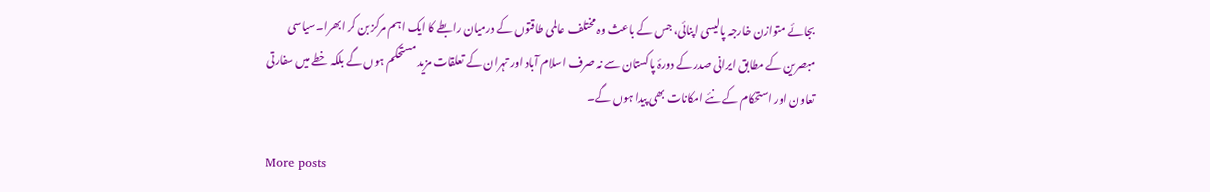بجائے متوازن خارجہ پالیسی اپنائی، جس کے باعث وہ مختلف عالمی طاقتوں کے درمیان رابطے کا ایک اہم مرکز بن کر ابھرا۔سیاسی مبصرین کے مطابق ایرانی صدر کے دورۂ پاکستان سے نہ صرف اسلام آباد اور تہران کے تعلقات مزید مستحکم ہوں گے بلکہ خطے میں سفارتی تعاون اور استحکام کے نئے امکانات بھی پیدا ہوں گے۔

More posts